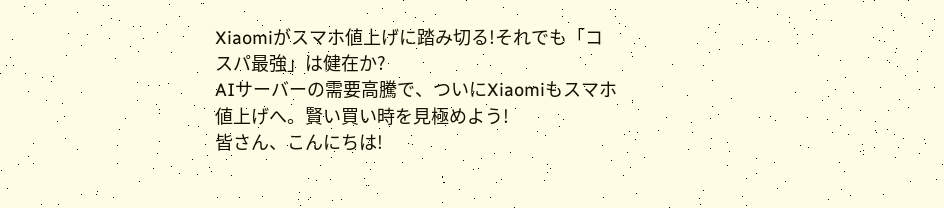Xiaomiがスマホ値上げに踏み切る!それでも「コスパ最強」は健在か?
AIサーバーの需要高騰で、ついにXiaomiもスマホ値上げへ。賢い買い時を見極めよう!
皆さん、こんにちは!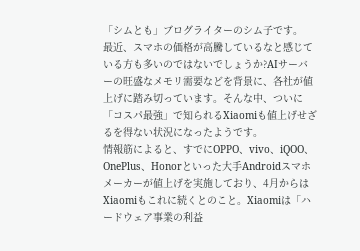「シムとも」ブログライターのシム子です。
最近、スマホの価格が高騰しているなと感じている方も多いのではないでしょうか?AIサーバーの旺盛なメモリ需要などを背景に、各社が値上げに踏み切っています。そんな中、ついに「コスパ最強」で知られるXiaomiも値上げせざるを得ない状況になったようです。
情報筋によると、すでにOPPO、vivo、iQOO、OnePlus、Honorといった大手Androidスマホメーカーが値上げを実施しており、4月からはXiaomiもこれに続くとのこと。Xiaomiは「ハードウェア事業の利益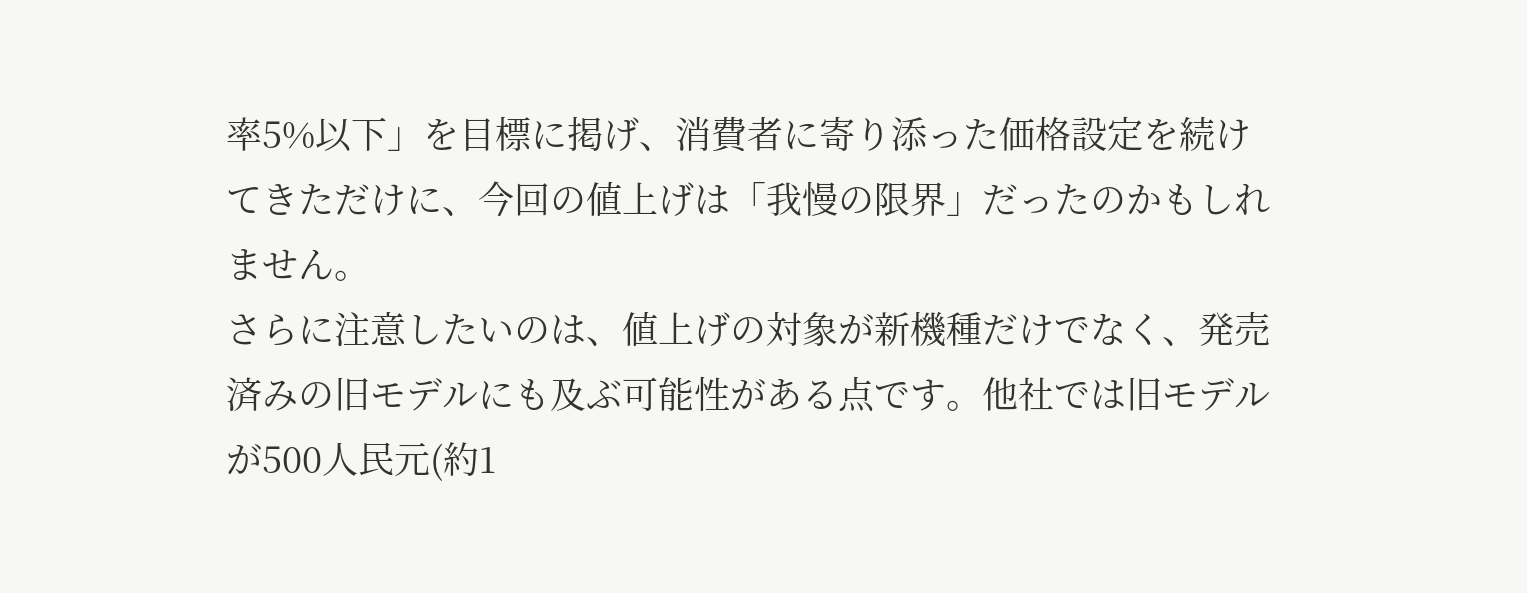率5%以下」を目標に掲げ、消費者に寄り添った価格設定を続けてきただけに、今回の値上げは「我慢の限界」だったのかもしれません。
さらに注意したいのは、値上げの対象が新機種だけでなく、発売済みの旧モデルにも及ぶ可能性がある点です。他社では旧モデルが500人民元(約1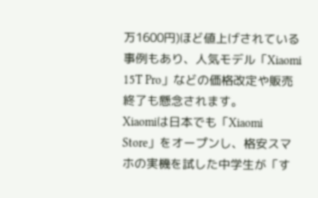万1600円)ほど値上げされている事例もあり、人気モデル「Xiaomi 15T Pro」などの価格改定や販売終了も懸念されます。
Xiaomiは日本でも「Xiaomi Store」をオープンし、格安スマホの実機を試した中学生が「す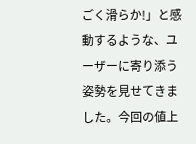ごく滑らか!」と感動するような、ユーザーに寄り添う姿勢を見せてきました。今回の値上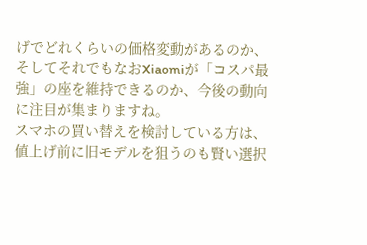げでどれくらいの価格変動があるのか、そしてそれでもなおXiaomiが「コスパ最強」の座を維持できるのか、今後の動向に注目が集まりますね。
スマホの買い替えを検討している方は、値上げ前に旧モデルを狙うのも賢い選択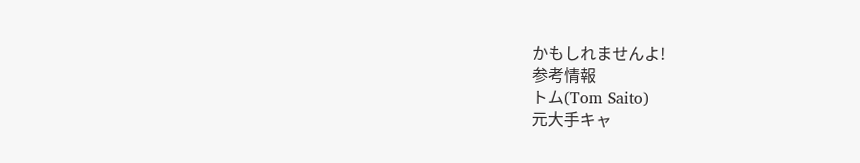かもしれませんよ!
参考情報
トム(Tom Saito)
元大手キャ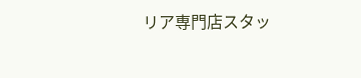リア専門店スタッ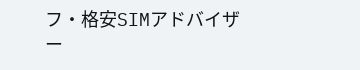フ・格安SIMアドバイザー